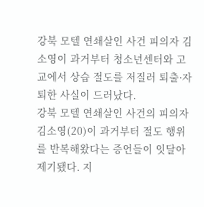강북 모텔 연쇄살인 사건 피의자 김소영이 과거부터 청소년센터와 고교에서 상습 절도를 저질러 퇴출·자퇴한 사실이 드러났다.
강북 모텔 연쇄살인 사건의 피의자 김소영(20)이 과거부터 절도 행위를 반복해왔다는 증언들이 잇달아 제기됐다. 지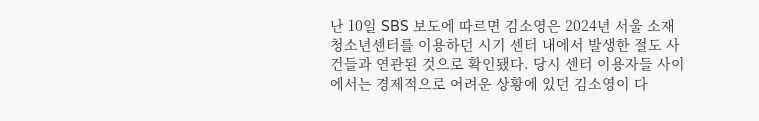난 10일 SBS 보도에 따르면 김소영은 2024년 서울 소재 청소년센터를 이용하던 시기 센터 내에서 발생한 절도 사건들과 연관된 것으로 확인됐다. 당시 센터 이용자들 사이에서는 경제적으로 어려운 상황에 있던 김소영이 다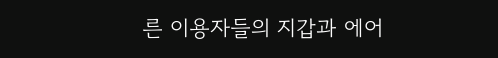른 이용자들의 지갑과 에어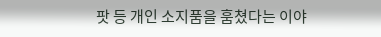팟 등 개인 소지품을 훔쳤다는 이야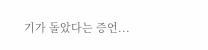기가 돌았다는 증언...